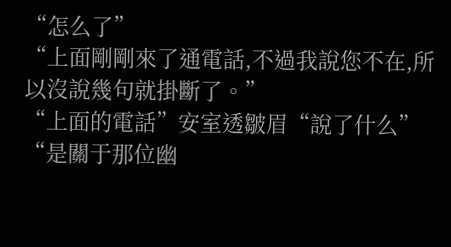“怎么了”
“上面剛剛來了通電話,不過我說您不在,所以沒說幾句就掛斷了。”
“上面的電話”安室透皺眉“說了什么”
“是關于那位幽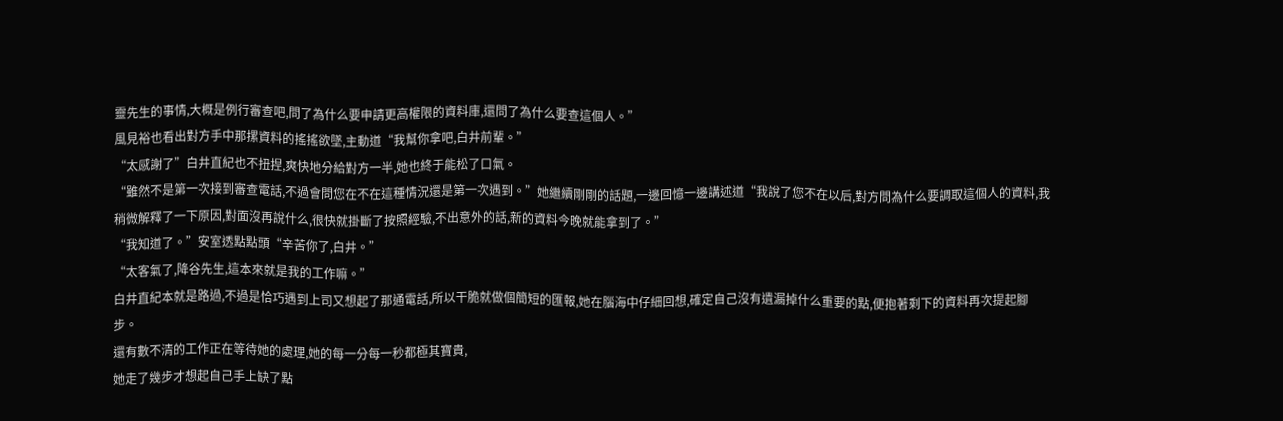靈先生的事情,大概是例行審查吧,問了為什么要申請更高權限的資料庫,還問了為什么要查這個人。”
風見裕也看出對方手中那摞資料的搖搖欲墜,主動道“我幫你拿吧,白井前輩。”
“太感謝了”白井直紀也不扭捏,爽快地分給對方一半,她也終于能松了口氣。
“雖然不是第一次接到審查電話,不過會問您在不在這種情況還是第一次遇到。”她繼續剛剛的話題,一邊回憶一邊講述道“我說了您不在以后,對方問為什么要調取這個人的資料,我稍微解釋了一下原因,對面沒再說什么,很快就掛斷了按照經驗,不出意外的話,新的資料今晚就能拿到了。”
“我知道了。”安室透點點頭“辛苦你了,白井。”
“太客氣了,降谷先生,這本來就是我的工作嘛。”
白井直紀本就是路過,不過是恰巧遇到上司又想起了那通電話,所以干脆就做個簡短的匯報,她在腦海中仔細回想,確定自己沒有遺漏掉什么重要的點,便抱著剩下的資料再次提起腳步。
還有數不清的工作正在等待她的處理,她的每一分每一秒都極其寶貴,
她走了幾步才想起自己手上缺了點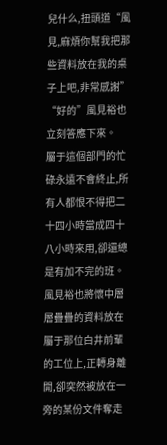兒什么,扭頭道“風見,麻煩你幫我把那些資料放在我的桌子上吧,非常感謝”
“好的”風見裕也立刻答應下來。
屬于這個部門的忙碌永遠不會終止,所有人都恨不得把二十四小時當成四十八小時來用,卻還總是有加不完的班。
風見裕也將懷中層層疊疊的資料放在屬于那位白井前輩的工位上,正轉身離開,卻突然被放在一旁的某份文件奪走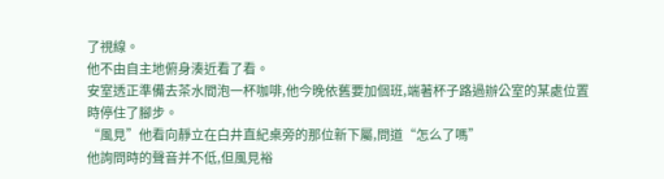了視線。
他不由自主地俯身湊近看了看。
安室透正準備去茶水間泡一杯咖啡,他今晚依舊要加個班,端著杯子路過辦公室的某處位置時停住了腳步。
“風見”他看向靜立在白井直紀桌旁的那位新下屬,問道“怎么了嗎”
他詢問時的聲音并不低,但風見裕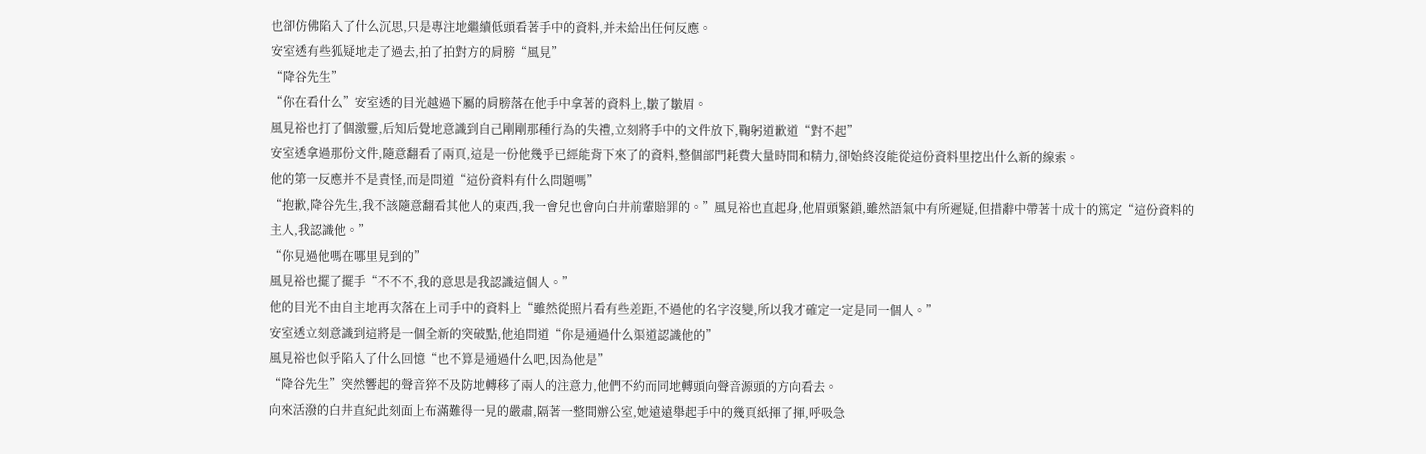也卻仿佛陷入了什么沉思,只是專注地繼續低頭看著手中的資料,并未給出任何反應。
安室透有些狐疑地走了過去,拍了拍對方的肩膀“風見”
“降谷先生”
“你在看什么”安室透的目光越過下屬的肩膀落在他手中拿著的資料上,皺了皺眉。
風見裕也打了個激靈,后知后覺地意識到自己剛剛那種行為的失禮,立刻將手中的文件放下,鞠躬道歉道“對不起”
安室透拿過那份文件,隨意翻看了兩頁,這是一份他幾乎已經能背下來了的資料,整個部門耗費大量時間和精力,卻始終沒能從這份資料里挖出什么新的線索。
他的第一反應并不是責怪,而是問道“這份資料有什么問題嗎”
“抱歉,降谷先生,我不該隨意翻看其他人的東西,我一會兒也會向白井前輩賠罪的。”風見裕也直起身,他眉頭緊鎖,雖然語氣中有所遲疑,但措辭中帶著十成十的篤定“這份資料的主人,我認識他。”
“你見過他嗎在哪里見到的”
風見裕也擺了擺手“不不不,我的意思是我認識這個人。”
他的目光不由自主地再次落在上司手中的資料上“雖然從照片看有些差距,不過他的名字沒變,所以我才確定一定是同一個人。”
安室透立刻意識到這將是一個全新的突破點,他追問道“你是通過什么渠道認識他的”
風見裕也似乎陷入了什么回憶“也不算是通過什么吧,因為他是”
“降谷先生”突然響起的聲音猝不及防地轉移了兩人的注意力,他們不約而同地轉頭向聲音源頭的方向看去。
向來活潑的白井直紀此刻面上布滿難得一見的嚴肅,隔著一整間辦公室,她遠遠舉起手中的幾頁紙揮了揮,呼吸急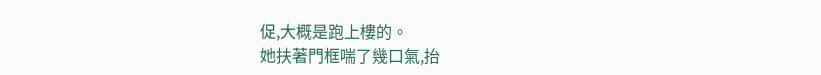促,大概是跑上樓的。
她扶著門框喘了幾口氣,抬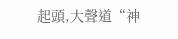起頭,大聲道“神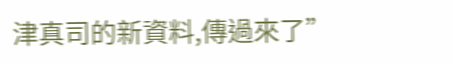津真司的新資料,傳過來了”